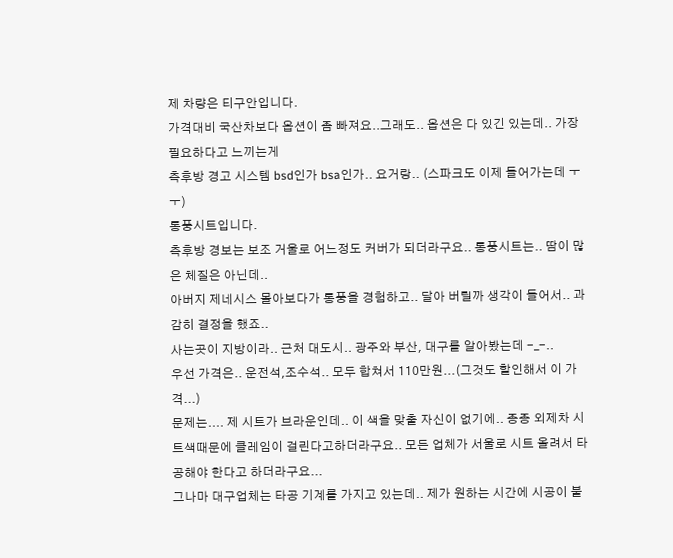제 차량은 티구안입니다.
가격대비 국산차보다 옵션이 좀 빠져요..그래도.. 옵션은 다 있긴 있는데.. 가장 필요하다고 느끼는게
측후방 경고 시스템 bsd인가 bsa인가.. 요거랑.. (스파크도 이제 들어가는데 ㅜㅜ)
통풍시트입니다.
측후방 경보는 보조 거울로 어느정도 커버가 되더라구요.. 통풍시트는.. 땀이 많은 체질은 아닌데..
아버지 제네시스 몰아보다가 통풍을 경험하고.. 달아 버릴까 생각이 들어서.. 과감히 결정을 했죠..
사는곳이 지방이라.. 근처 대도시.. 광주와 부산, 대구를 알아봤는데 -_-..
우선 가격은.. 운전석,조수석.. 모두 합쳐서 110만원...(그것도 할인해서 이 가격...)
문제는.... 제 시트가 브라운인데.. 이 색을 맞출 자신이 없기에.. 종종 외제차 시트색때문에 클레임이 걸린다고하더라구요.. 모든 업체가 서울로 시트 올려서 타공해야 한다고 하더라구요...
그나마 대구업체는 타공 기계를 가지고 있는데.. 제가 원하는 시간에 시공이 불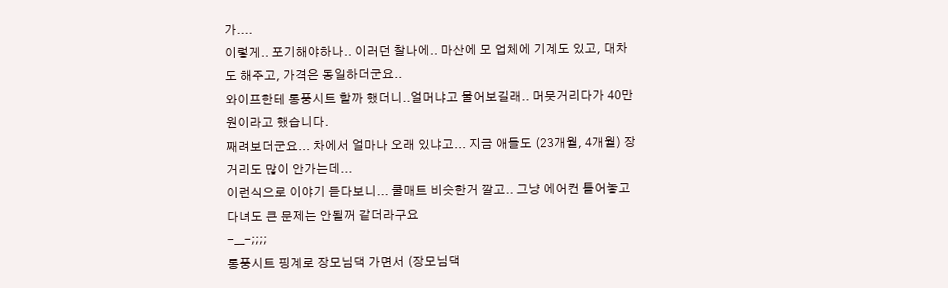가....
이렇게.. 포기해야하나.. 이러던 찰나에.. 마산에 모 업체에 기계도 있고, 대차도 해주고, 가격은 동일하더군요..
와이프한테 통풍시트 할까 했더니..얼머냐고 물어보길래.. 머뭇거리다가 40만원이라고 했습니다.
째려보더군요... 차에서 얼마나 오래 있냐고... 지금 애들도 (23개월, 4개월) 장거리도 많이 안가는데...
이런식으로 이야기 듣다보니... 쿨매트 비슷한거 깔고.. 그냥 에어컨 틀어놓고 다녀도 큰 문제는 안될꺼 같더라구요
-__-;;;;
통풍시트 핑계로 장모님댁 가면서 (장모님댁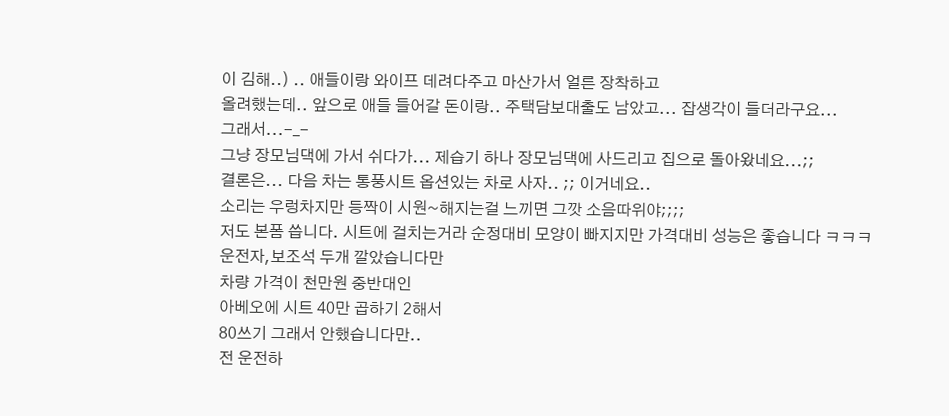이 김해..) .. 애들이랑 와이프 데려다주고 마산가서 얼른 장착하고
올려했는데.. 앞으로 애들 들어갈 돈이랑.. 주택담보대출도 남았고... 잡생각이 들더라구요...
그래서...-_-
그냥 장모님댁에 가서 쉬다가... 제습기 하나 장모님댁에 사드리고 집으로 돌아왔네요...;;
결론은... 다음 차는 통풍시트 옵션있는 차로 사자.. ;; 이거네요..
소리는 우렁차지만 등짝이 시원~해지는걸 느끼면 그깟 소음따위야;;;;
저도 본폼 씁니다. 시트에 걸치는거라 순정대비 모양이 빠지지만 가격대비 성능은 좋습니다 ㅋㅋㅋ
운전자,보조석 두개 깔았습니다만
차량 가격이 천만원 중반대인
아베오에 시트 40만 곱하기 2해서
80쓰기 그래서 안했습니다만..
전 운전하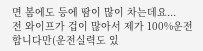면 봄에도 등에 땀이 많이 차는데요...
전 와이프가 겁이 많아서 제가 100%운전합니다만(운전실력도 있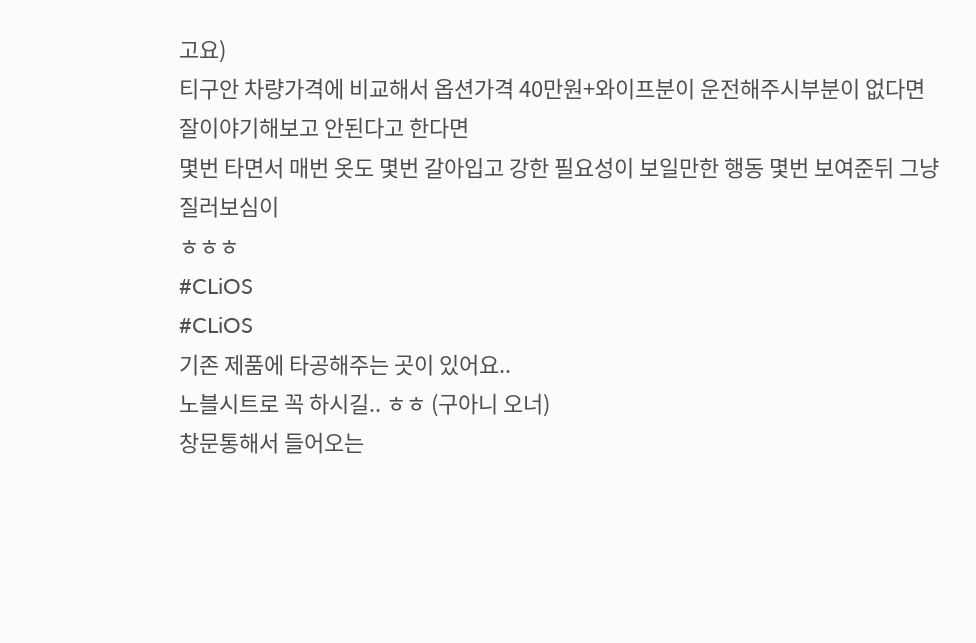고요)
티구안 차량가격에 비교해서 옵션가격 40만원+와이프분이 운전해주시부분이 없다면
잘이야기해보고 안된다고 한다면
몇번 타면서 매번 옷도 몇번 갈아입고 강한 필요성이 보일만한 행동 몇번 보여준뒤 그냥 질러보심이
ㅎㅎㅎ
#CLiOS
#CLiOS
기존 제품에 타공해주는 곳이 있어요..
노블시트로 꼭 하시길.. ㅎㅎ (구아니 오너)
창문통해서 들어오는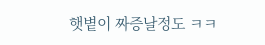햇볕이 짜증날정도 ㅋㅋ